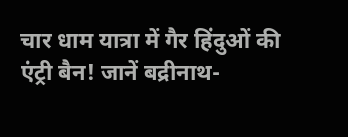चार धाम यात्रा में गैर हिंदुओं की एंट्री बैन! जानें बद्रीनाथ-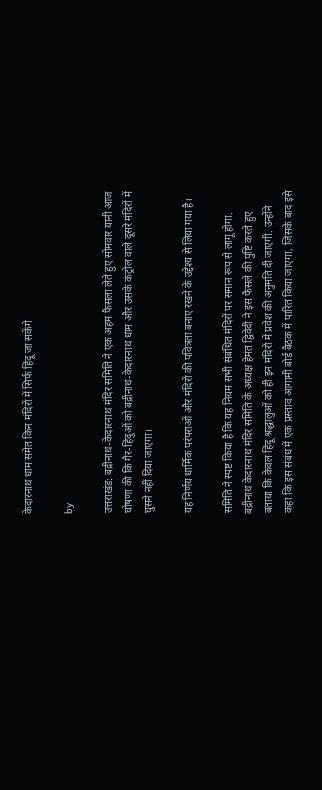केदारनाथ धाम समेत किन मंदिरों में सिर्फ हिंदू जा सकेंगे

by

उत्तराखंड: बद्रीनाथ-केदारनाथ मंदिर समिति ने एक अहम फैसला लेते हुए सोमवार यानी आज घोषणा की कि गैर-हिंदुओं को बद्रीनाथ-केदारनाथ धाम और उसके कंट्रोल वाले दूसरे मंदिरों में घुसने नहीं दिया जाएगा।

यह निर्णय धार्मिक परंपराओं और मंदिरों की पवित्रता बनाए रखने के उद्देश्य से लिया गया है।

समिति ने स्पष्ट किया है कि यह नियम सभी संबंधित मंदिरों पर समान रूप से लागू होगा. बद्रीनाथ केदारनाथ मंदिर समिति के अध्यक्ष हेमंत द्विवेदी ने इस फैसले की पुष्टि करते हुए बताया कि केवल हिंदू श्रद्धालुओं को ही इन मंदिरों में प्रवेश की अनुमति दी जाएगी. उन्होंने कहा कि इस संबंध में एक प्रस्ताव आगामी बोर्ड बैठक में पारित किया जाएगा, जिसके बाद इसे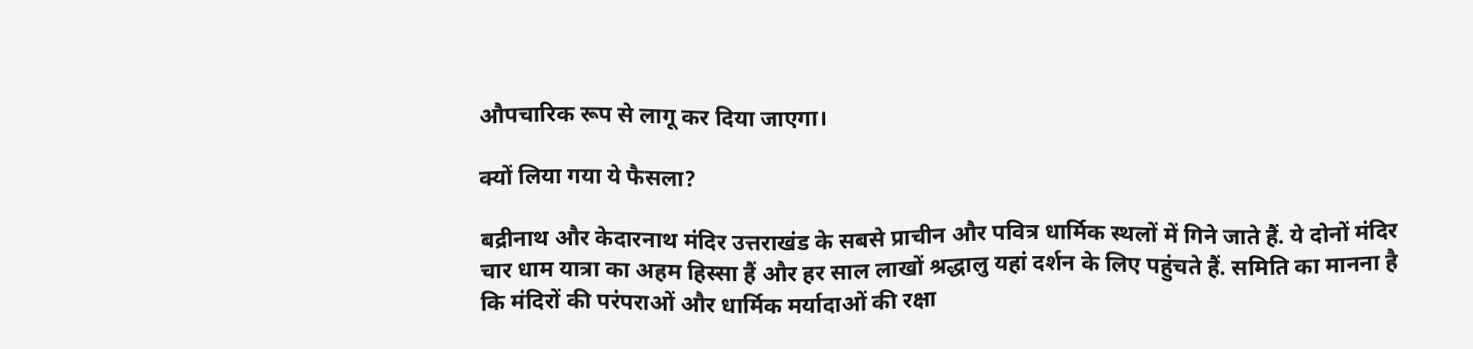औपचारिक रूप से लागू कर दिया जाएगा।

क्यों लिया गया ये फैसला?

बद्रीनाथ और केदारनाथ मंदिर उत्तराखंड के सबसे प्राचीन और पवित्र धार्मिक स्थलों में गिने जाते हैं. ये दोनों मंदिर चार धाम यात्रा का अहम हिस्सा हैं और हर साल लाखों श्रद्धालु यहां दर्शन के लिए पहुंचते हैं. समिति का मानना है कि मंदिरों की परंपराओं और धार्मिक मर्यादाओं की रक्षा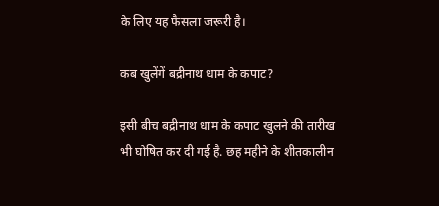के लिए यह फैसला जरूरी है।

कब खुलेंगें बद्रीनाथ धाम के कपाट?

इसी बीच बद्रीनाथ धाम के कपाट खुलने की तारीख भी घोषित कर दी गई है. छह महीने के शीतकालीन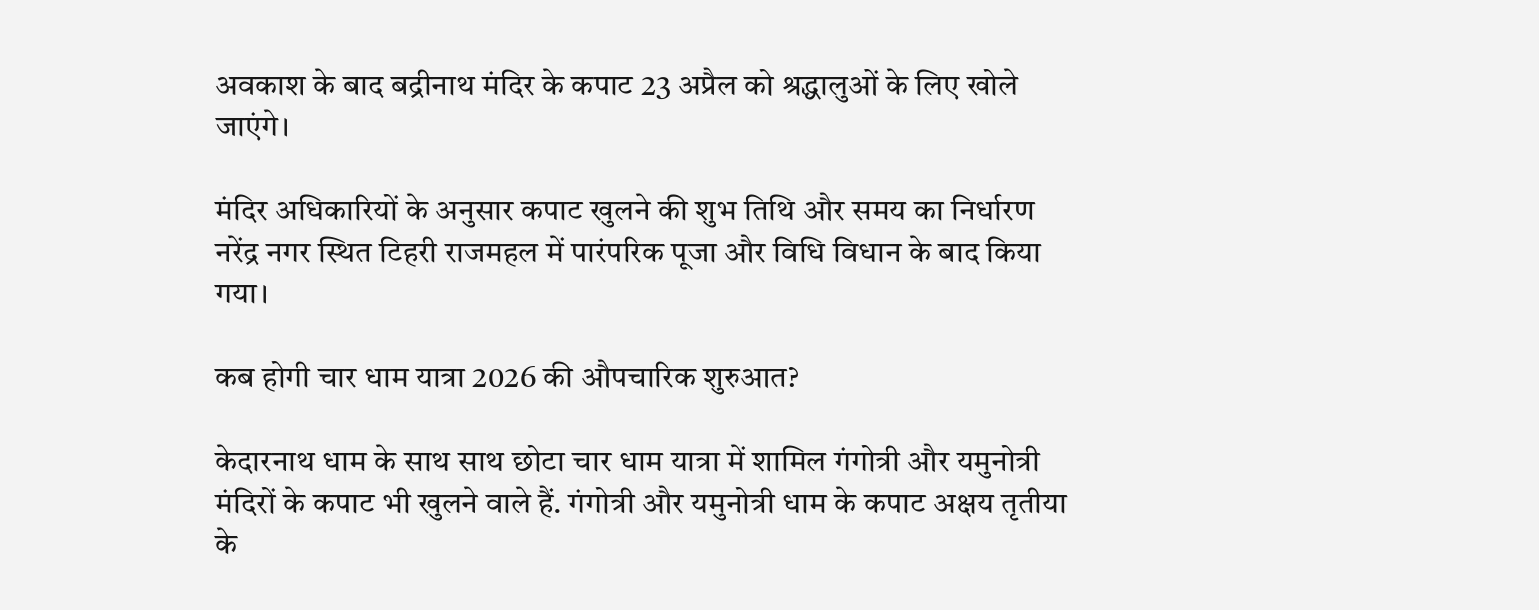अवकाश के बाद बद्रीनाथ मंदिर के कपाट 23 अप्रैल को श्रद्धालुओं के लिए खोले जाएंगे।

मंदिर अधिकारियों के अनुसार कपाट खुलने की शुभ तिथि और समय का निर्धारण नरेंद्र नगर स्थित टिहरी राजमहल में पारंपरिक पूजा और विधि विधान के बाद किया गया।

कब होगी चार धाम यात्रा 2026 की औपचारिक शुरुआत?

केदारनाथ धाम के साथ साथ छोटा चार धाम यात्रा में शामिल गंगोत्री और यमुनोत्री मंदिरों के कपाट भी खुलने वाले हैं. गंगोत्री और यमुनोत्री धाम के कपाट अक्षय तृतीया के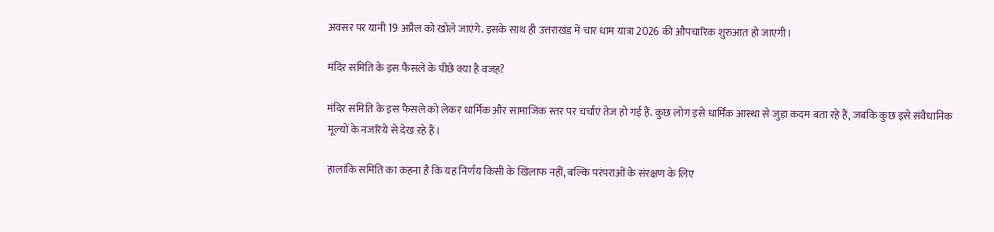अवसर पर यानी 19 अप्रैल को खोले जाएंगे. इसके साथ ही उत्तराखंड में चार धाम यात्रा 2026 की औपचारिक शुरुआत हो जाएगी।

मंदिर समिति के इस फैसले के पीछे क्या है वजह?

मंदिर समिति के इस फैसले को लेकर धार्मिक और सामाजिक स्तर पर चर्चाएं तेज हो गई हैं. कुछ लोग इसे धार्मिक आस्था से जुड़ा कदम बता रहे हैं, जबकि कुछ इसे संवैधानिक मूल्यों के नजरिये से देख रहे हैं।

हालांकि समिति का कहना है कि यह निर्णय किसी के खिलाफ नहीं, बल्कि परंपराओं के संरक्षण के लिए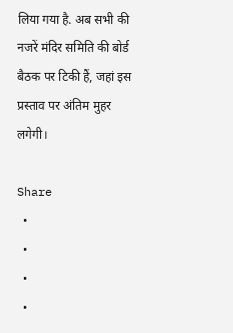लिया गया है. अब सभी की नजरें मंदिर समिति की बोर्ड बैठक पर टिकी हैं, जहां इस प्रस्ताव पर अंतिम मुहर लगेगी।

Share
  •
  •
  •
  •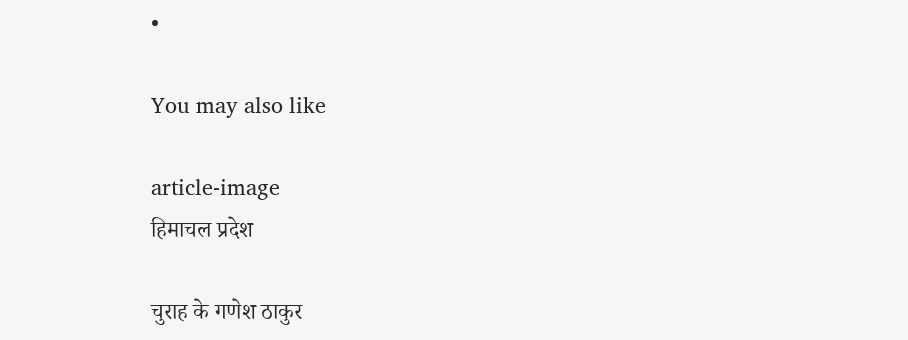•

You may also like

article-image
हिमाचल प्रदेश

चुराह के गणेश ठाकुर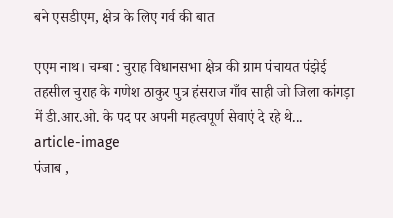बने एसडीएम, क्षेत्र के लिए गर्व की बात

एएम नाथ। चम्बा : चुराह विधानसभा क्षेत्र की ग्राम पंचायत पंझेई तहसील चुराह के गणेश ठाकुर पुत्र हंसराज गाँव साही जो जिला कांगड़ा में डी.आर.ओ. के पद पर अपनी महत्वपूर्ण सेवाएं दे रहे थे...
article-image
पंजाब ,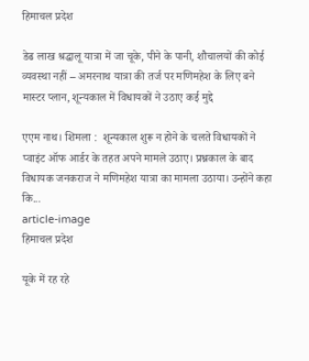हिमाचल प्रदेश

डेढ लाख श्रद्धालू यात्रा में जा चूके, पीने के पानी, शौचालयों की कोई व्यवस्था नहीं – अमरनाथ यात्रा की तर्ज पर मणिमहेश के लिए बने मास्टर प्लान, शून्यकाल में विधायकों ने उठाए कई मुद्दे

एएम नाथ। शिमला :  शून्यकाल शुरू न होने के चलते विधायकों ने प्वाइंट ऑफ आर्डर के तहत अपने मामले उठाए। प्रश्नकाल के बाद विधायक जनकराज ने मणिमहेश यात्रा का मामला उठाया। उन्होंने कहा कि...
article-image
हिमाचल प्रदेश

यूके में रह रहे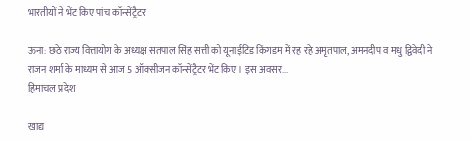भारतीयों ने भेंट किए पांच कॉन्सेंट्रैटर

ऊना: छठे राज्य वित्तायोग के अध्यक्ष सतपाल सिंह सत्ती को यूनाईटिड किंगडम में रह रहे अमृतपाल, अमनदीप व मधु द्विवेदी ने राजन शर्मा के माध्यम से आज 5 ऑक्सीजन कॉन्सेंट्रैटर भेंट किए। इस अवसर...
हिमाचल प्रदेश

खाद्य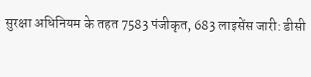सुरक्षा अधिनियम के तहत 7583 पंजीकृत, 683 लाइसेंस जारी: डीसी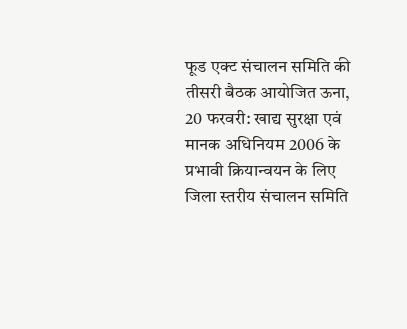फूड एक्ट संचालन समिति की तीसरी बैठक आयोजित ऊना, 20 फरवरी: खाद्य सुरक्षा एवं मानक अधिनियम 2006 के प्रभावी क्रियान्वयन के लिए जिला स्तरीय संचालन समिति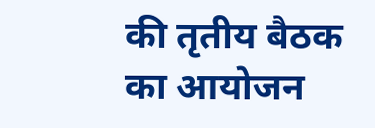की तृतीय बैठक का आयोजन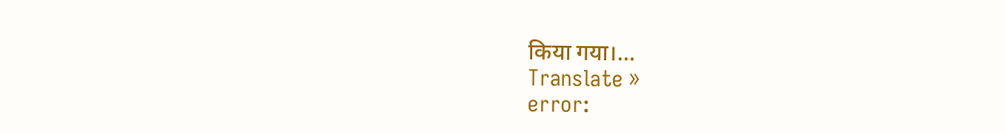किया गया।...
Translate »
error: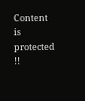Content is protected !!